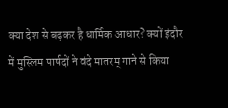क्या देश से बढ़कर है धार्मिक आधार? क्यों इंदौर में मुस्लिम पार्षदों ने वंदे मातरम् गाने से किया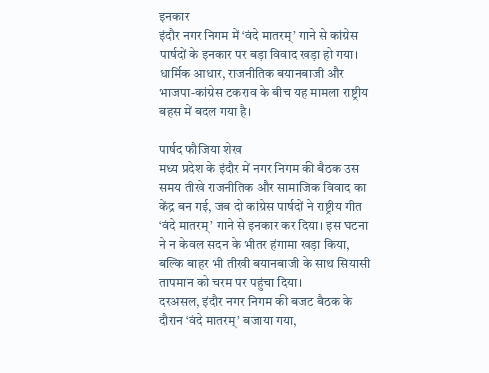इनकार
इंदौर नगर निगम में ‘वंदे मातरम्’ गाने से कांग्रेस पार्षदों के इनकार पर बड़ा विवाद खड़ा हो गया। धार्मिक आधार, राजनीतिक बयानबाजी और भाजपा-कांग्रेस टकराव के बीच यह मामला राष्ट्रीय बहस में बदल गया है।

पार्षद फौजिया शेख
मध्य प्रदेश के इंदौर में नगर निगम की बैठक उस समय तीखे राजनीतिक और सामाजिक विवाद का केंद्र बन गई, जब दो कांग्रेस पार्षदों ने राष्ट्रीय गीत ‘वंदे मातरम्’ गाने से इनकार कर दिया। इस घटना ने न केवल सदन के भीतर हंगामा खड़ा किया, बल्कि बाहर भी तीखी बयानबाजी के साथ सियासी तापमान को चरम पर पहुंचा दिया।
दरअसल, इंदौर नगर निगम की बजट बैठक के दौरान ‘वंदे मातरम्’ बजाया गया,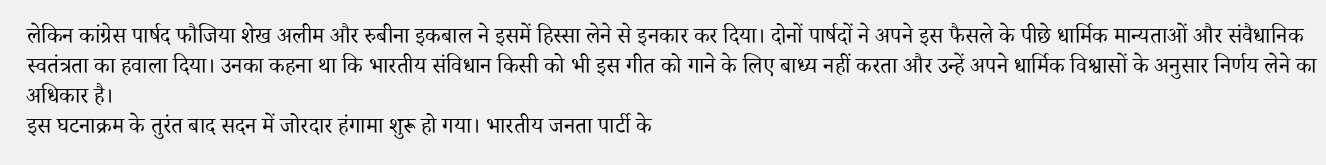लेकिन कांग्रेस पार्षद फौजिया शेख अलीम और रुबीना इकबाल ने इसमें हिस्सा लेने से इनकार कर दिया। दोनों पार्षदों ने अपने इस फैसले के पीछे धार्मिक मान्यताओं और संवैधानिक स्वतंत्रता का हवाला दिया। उनका कहना था कि भारतीय संविधान किसी को भी इस गीत को गाने के लिए बाध्य नहीं करता और उन्हें अपने धार्मिक विश्वासों के अनुसार निर्णय लेने का अधिकार है।
इस घटनाक्रम के तुरंत बाद सदन में जोरदार हंगामा शुरू हो गया। भारतीय जनता पार्टी के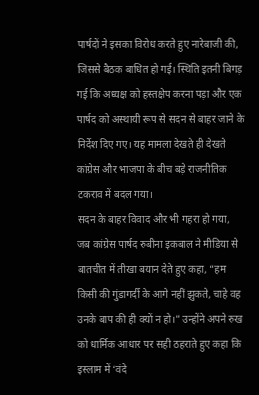पार्षदों ने इसका विरोध करते हुए नारेबाजी की, जिससे बैठक बाधित हो गई। स्थिति इतनी बिगड़ गई कि अध्यक्ष को हस्तक्षेप करना पड़ा और एक पार्षद को अस्थायी रूप से सदन से बाहर जाने के निर्देश दिए गए। यह मामला देखते ही देखते कांग्रेस और भाजपा के बीच बड़े राजनीतिक टकराव में बदल गया।
सदन के बाहर विवाद और भी गहरा हो गया, जब कांग्रेस पार्षद रुबीना इकबाल ने मीडिया से बातचीत में तीखा बयान देते हुए कहा, “हम किसी की गुंडागर्दी के आगे नहीं झुकते, चाहे वह उनके बाप की ही क्यों न हो।” उन्होंने अपने रुख को धार्मिक आधार पर सही ठहराते हुए कहा कि इस्लाम में ‘वंदे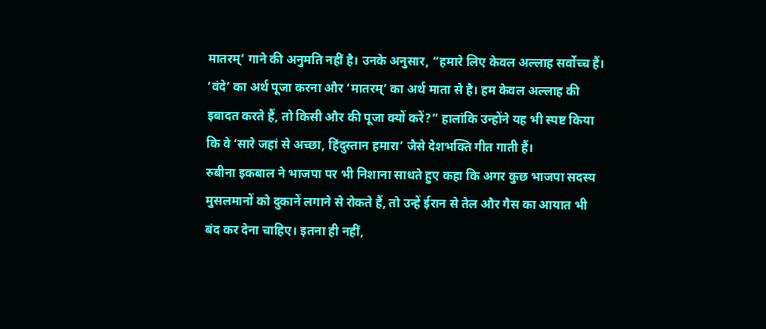मातरम्’ गाने की अनुमति नहीं है। उनके अनुसार, “हमारे लिए केवल अल्लाह सर्वोच्च हैं। ‘वंदे’ का अर्थ पूजा करना और ‘मातरम्’ का अर्थ माता से है। हम केवल अल्लाह की इबादत करते हैं, तो किसी और की पूजा क्यों करें?” हालांकि उन्होंने यह भी स्पष्ट किया कि वे ‘सारे जहां से अच्छा, हिंदुस्तान हमारा’ जैसे देशभक्ति गीत गाती हैं।
रुबीना इकबाल ने भाजपा पर भी निशाना साधते हुए कहा कि अगर कुछ भाजपा सदस्य मुसलमानों को दुकानें लगाने से रोकते हैं, तो उन्हें ईरान से तेल और गैस का आयात भी बंद कर देना चाहिए। इतना ही नहीं,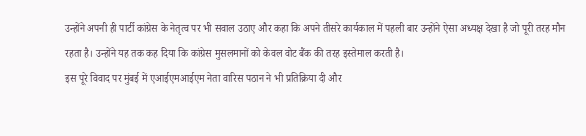उन्होंने अपनी ही पार्टी कांग्रेस के नेतृत्व पर भी सवाल उठाए और कहा कि अपने तीसरे कार्यकाल में पहली बार उन्होंने ऐसा अध्यक्ष देखा है जो पूरी तरह मौन रहता है। उन्होंने यह तक कह दिया कि कांग्रेस मुसलमानों को केवल वोट बैंक की तरह इस्तेमाल करती है।
इस पूरे विवाद पर मुंबई में एआईएमआईएम नेता वारिस पठान ने भी प्रतिक्रिया दी और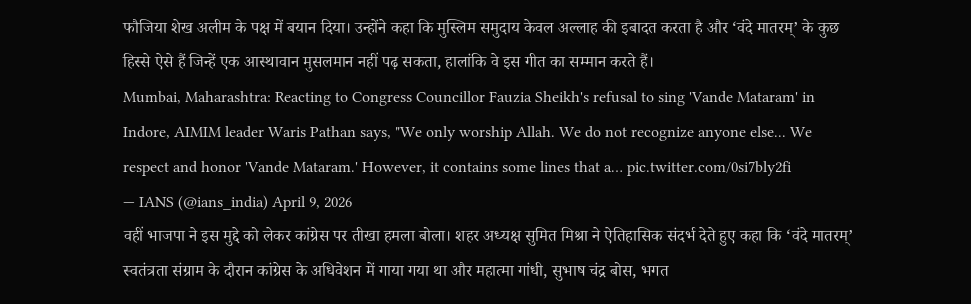फौजिया शेख अलीम के पक्ष में बयान दिया। उन्होंने कहा कि मुस्लिम समुदाय केवल अल्लाह की इबादत करता है और ‘वंदे मातरम्’ के कुछ हिस्से ऐसे हैं जिन्हें एक आस्थावान मुसलमान नहीं पढ़ सकता, हालांकि वे इस गीत का सम्मान करते हैं।
Mumbai, Maharashtra: Reacting to Congress Councillor Fauzia Sheikh's refusal to sing 'Vande Mataram' in Indore, AIMIM leader Waris Pathan says, "We only worship Allah. We do not recognize anyone else... We respect and honor 'Vande Mataram.' However, it contains some lines that a… pic.twitter.com/0si7bly2fi
— IANS (@ians_india) April 9, 2026
वहीं भाजपा ने इस मुद्दे को लेकर कांग्रेस पर तीखा हमला बोला। शहर अध्यक्ष सुमित मिश्रा ने ऐतिहासिक संदर्भ देते हुए कहा कि ‘वंदे मातरम्’ स्वतंत्रता संग्राम के दौरान कांग्रेस के अधिवेशन में गाया गया था और महात्मा गांधी, सुभाष चंद्र बोस, भगत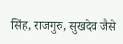सिंह, राजगुरु, सुखदेव जैसे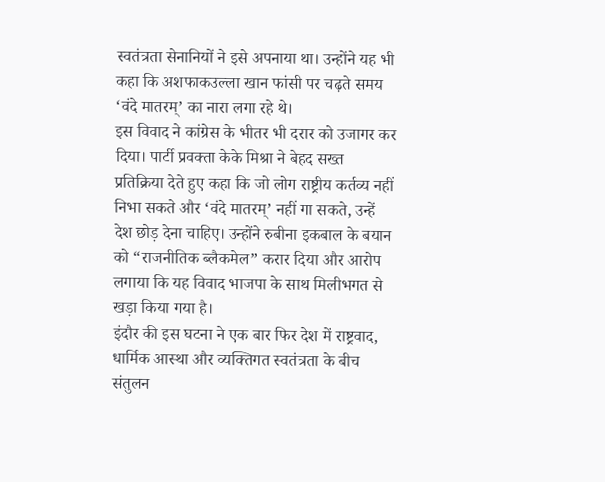स्वतंत्रता सेनानियों ने इसे अपनाया था। उन्होंने यह भी कहा कि अशफाकउल्ला खान फांसी पर चढ़ते समय ‘वंदे मातरम्’ का नारा लगा रहे थे।
इस विवाद ने कांग्रेस के भीतर भी दरार को उजागर कर दिया। पार्टी प्रवक्ता केके मिश्रा ने बेहद सख्त प्रतिक्रिया देते हुए कहा कि जो लोग राष्ट्रीय कर्तव्य नहीं निभा सकते और ‘वंदे मातरम्’ नहीं गा सकते, उन्हें देश छोड़ देना चाहिए। उन्होंने रुबीना इकबाल के बयान को “राजनीतिक ब्लैकमेल” करार दिया और आरोप लगाया कि यह विवाद भाजपा के साथ मिलीभगत से खड़ा किया गया है।
इंदौर की इस घटना ने एक बार फिर देश में राष्ट्रवाद, धार्मिक आस्था और व्यक्तिगत स्वतंत्रता के बीच संतुलन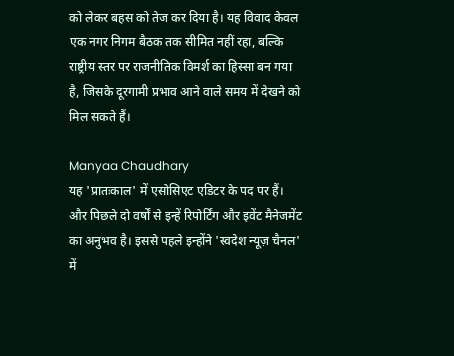को लेकर बहस को तेज कर दिया है। यह विवाद केवल एक नगर निगम बैठक तक सीमित नहीं रहा, बल्कि राष्ट्रीय स्तर पर राजनीतिक विमर्श का हिस्सा बन गया है, जिसके दूरगामी प्रभाव आने वाले समय में देखने को मिल सकते हैं।

Manyaa Chaudhary
यह 'प्रातःकाल' में एसोसिएट एडिटर के पद पर हैं। और पिछले दो वर्षों से इन्हें रिपोर्टिंग और इवेंट मैनेजमेंट का अनुभव है। इससे पहले इन्होंने 'स्वदेश न्यूज़ चैनल' में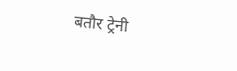बतौर ट्रेनी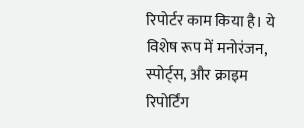रिपोर्टर काम किया है। ये विशेष रूप में मनोरंजन, स्पोर्ट्स, और क्राइम रिपोर्टिंग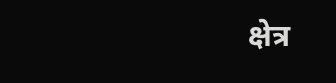क्षेत्र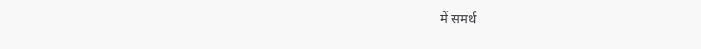में समर्थ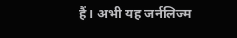हैं। अभी यह जर्नलिज्म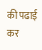की पढाई कर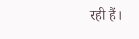रही हैं।